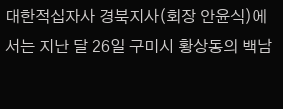대한적십자사 경북지사(회장 안윤식)에서는 지난 달 26일 구미시 황상동의 백남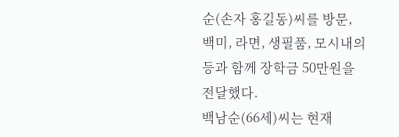순(손자 홍길동)씨를 방문, 백미, 라면, 생필품, 모시내의 등과 함께 장학금 50만원을 전달했다.
백남순(66세)씨는 현재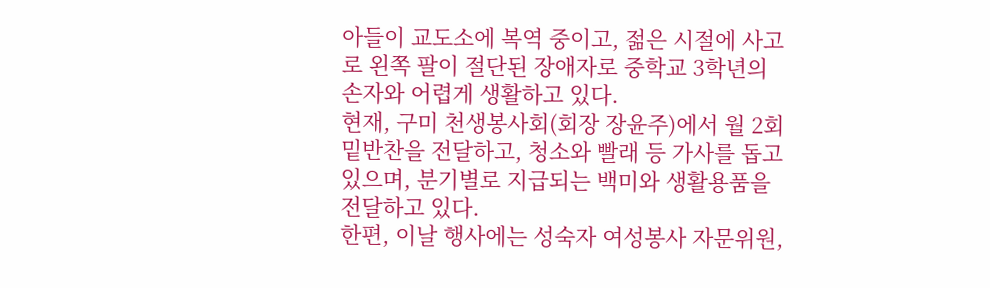아들이 교도소에 복역 중이고, 젊은 시절에 사고로 왼쪽 팔이 절단된 장애자로 중학교 3학년의 손자와 어렵게 생활하고 있다.
현재, 구미 천생봉사회(회장 장윤주)에서 월 2회 밑반찬을 전달하고, 청소와 빨래 등 가사를 돕고 있으며, 분기별로 지급되는 백미와 생활용품을 전달하고 있다.
한편, 이날 행사에는 성숙자 여성봉사 자문위원,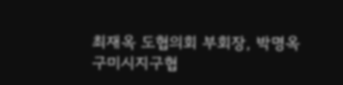최재옥 도협의회 부회장, 박명옥 구미시지구협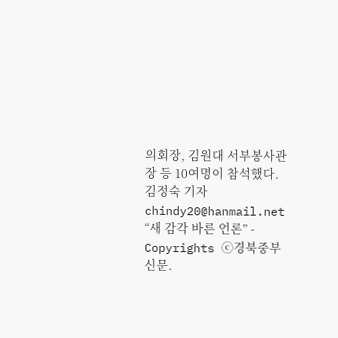의회장, 김원대 서부봉사관장 등 10여명이 참석했다.
김정숙 기자 chindy20@hanmail.net “새 감각 바른 언론” - Copyrights ⓒ경북중부신문.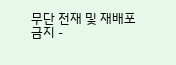무단 전재 및 재배포 금지 -